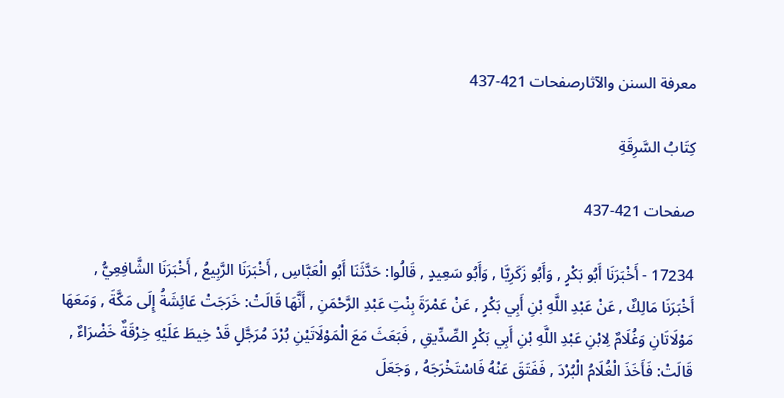معرفة السنن والآثارصفحات 421-437

كِتَابُ السَّرِقَةِ

صفحات 421-437

17234 - أَخْبَرَنَا أَبُو بَكْرٍ , وَأَبُو زَكَرِيَّا , وَأَبُو سَعِيدٍ , قَالُوا: حَدَّثَنَا أَبُو الْعَبَّاسِ , أَخْبَرَنَا الرَّبِيعُ , أَخْبَرَنَا الشَّافِعِيُّ , أَخْبَرَنَا مَالِكٌ , عَنْ عَبْدِ اللَّهِ بْنِ أَبِي بَكْرٍ , عَنْ عَمْرَةَ بِنْتِ عَبْدِ الرَّحْمَنِ , أَنَّهَا قَالَتْ: خَرَجَتْ عَائِشَةُ إِلَى مَكَّةَ , وَمَعَهَا مَوْلَاتَانِ وَغُلَامٌ لِابْنِ عَبْدِ اللَّهِ بْنِ أَبِي بَكْرٍ الصِّدِّيقِ , فَبَعَثَ مَعَ الْمَوْلَاتَيْنِ بُرْدَ مُرَجَّلٍ قَدْ خِيطَ عَلَيْهِ خِرْقَةٌ خَضْرَاءٌ , قَالَتْ: فَأَخَذَ الْغُلَامُ الْبُرْدَ , فَفَتَقَ عَنْهُ فَاسْتَخْرَجَهُ , وَجَعَلَ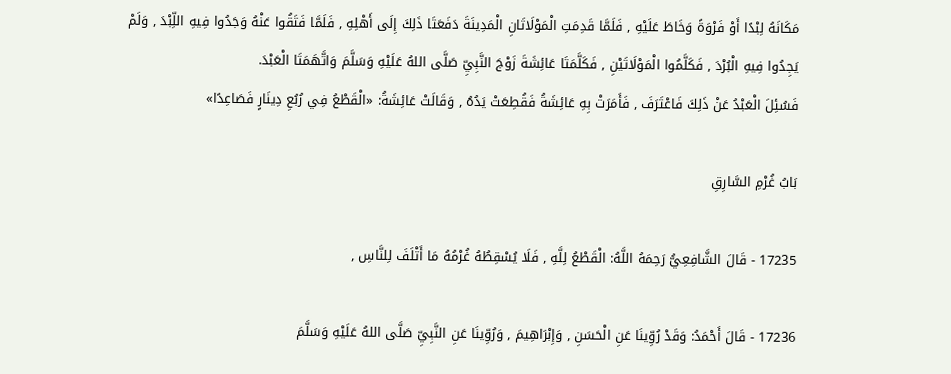مَكَانَهُ لِبْدًا أَوْ فَرْوَةً وَخَاطَ عَلَيْهِ , فَلَمَّا قَدِمَتِ الْمَوْلَاتَانِ الْمَدِينَةَ دَفَعَتَا ذَلِكَ إِلَى أَهْلِهِ , فَلَمَّا فَتَقُوا عَنْهُ وَجَدُوا فِيهِ اللِّبْدَ , وَلَمْ يَجِدُوا فِيهِ الْبُرْدَ , فَكَلَّمُوا الْمَوْلَاتَيْنِ , فَكَلَّمَتَا عَائِشَةَ زَوْجَ النَّبِيِّ صَلَّى اللهُ عَلَيْهِ وَسَلَّمَ وَاتَّهَمَتَا الْعَبْدَ.
فَسُئِلَ الْعَبْدُ عَنْ ذَلِكَ فَاعْتَرَفَ , فَأَمَرَتْ بِهِ عَائِشَةُ فَقُطِعَتْ يَدُهُ , وَقَالَتْ عَائِشَةُ: «الْقَطْعُ فِي رُبُعِ دِينَارٍ فَصَاعِدًا»

بَابُ غُرْمِ السَّارِقِ

17235 - قَالَ الشَّافِعِيُّ رَحِمَهُ اللَّهُ: الْقَطْعُ لِلَّهِ , فَلَا يُسْقِطُهُ غُرْمُهُ مَا أَتْلَفَ لِلنَّاسِ ,

17236 - قَالَ أَحْمَدُ: وَقَدْ رُوِّينَا عَنِ الْحَسَنِ , وَإِبْرَاهِيمَ , وَرُوِّينَا عَنِ النَّبِيِّ صَلَّى اللهُ عَلَيْهِ وَسَلَّمَ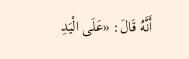أَنَّهُ قَالَ: «عَلَى الْيَدِ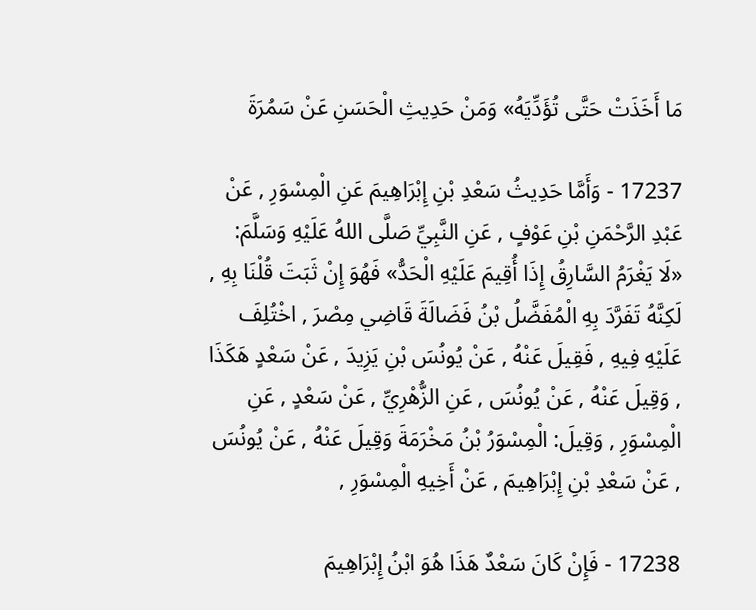مَا أَخَذَتْ حَتَّى تُؤَدِّيَهُ» وَمَنْ حَدِيثِ الْحَسَنِ عَنْ سَمُرَةَ

17237 - وَأَمَّا حَدِيثُ سَعْدِ بْنِ إِبْرَاهِيمَ عَنِ الْمِسْوَرِ , عَنْ عَبْدِ الرَّحْمَنِ بْنِ عَوْفٍ , عَنِ النَّبِيِّ صَلَّى اللهُ عَلَيْهِ وَسَلَّمَ: «لَا يَغْرَمُ السَّارِقُ إِذَا أُقِيمَ عَلَيْهِ الْحَدُّ» فَهُوَ إِنْ ثَبَتَ قُلْنَا بِهِ , لَكِنَّهُ تَفَرَّدَ بِهِ الْمُفَضَّلُ بْنُ فَضَالَةَ قَاضِي مِصْرَ , اخْتُلِفَ عَلَيْهِ فِيهِ , فَقِيلَ عَنْهُ , عَنْ يُونُسَ بْنِ يَزِيدَ , عَنْ سَعْدٍ هَكَذَا , وَقِيلَ عَنْهُ , عَنْ يُونُسَ , عَنِ الزُّهْرِيِّ , عَنْ سَعْدٍ , عَنِ الْمِسْوَرِ , وَقِيلَ: الْمِسْوَرُ بْنُ مَخْرَمَةَ وَقِيلَ عَنْهُ , عَنْ يُونُسَ , عَنْ سَعْدِ بْنِ إِبْرَاهِيمَ , عَنْ أَخِيهِ الْمِسْوَرِ ,

17238 - فَإِنْ كَانَ سَعْدٌ هَذَا هُوَ ابْنُ إِبْرَاهِيمَ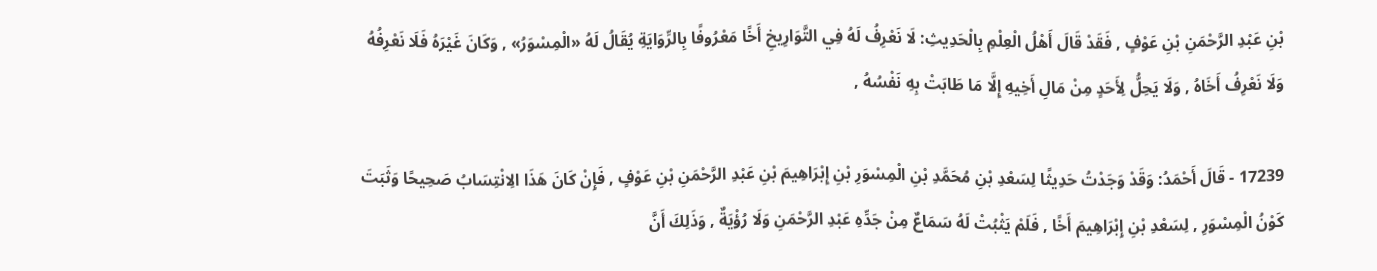بْنِ عَبْدِ الرَّحْمَنِ بْنِ عَوْفٍ , فَقَدْ قَالَ أَهْلُ الْعِلْمِ بِالْحَدِيثِ: لَا نَعْرِفُ لَهُ فِي التَّوَارِيخِ أَخًا مَعْرُوفًا بِالرِّوَايَةِ يُقَالُ لَهُ «الْمِسْوَرُ» , وَكَانَ غَيْرَهُ فَلَا نَعْرِفُهُ وَلَا نَعْرِفُ أَخَاهُ , وَلَا يَحِلُّ لِأَحَدٍ مِنْ مَالِ أَخِيهِ إِلَّا مَا طَابَتْ بِهِ نَفْسُهُ ,

17239 - قَالَ أَحْمَدُ: وَقَدْ وَجَدْتُ حَدِيثًا لِسَعْدِ بْنِ مُحَمَّدِ بْنِ الْمِسْوَرِ بْنِ إِبْرَاهِيمَ بْنِ عَبْدِ الرَّحْمَنِ بْنِ عَوْفٍ , فَإِنْ كَانَ هَذَا الِانْتِسَابُ صَحِيحًا وَثَبَتَ كَوْنُ الْمِسْوَرِ , لِسَعْدِ بْنِ إِبْرَاهِيمَ أَخًا , فَلَمْ يَثْبُتْ لَهُ سَمَاعٌ مِنْ جَدِّهِ عَبْدِ الرَّحْمَنِ وَلَا رُؤْيَةٌ , وَذَلِكَ أَنَّ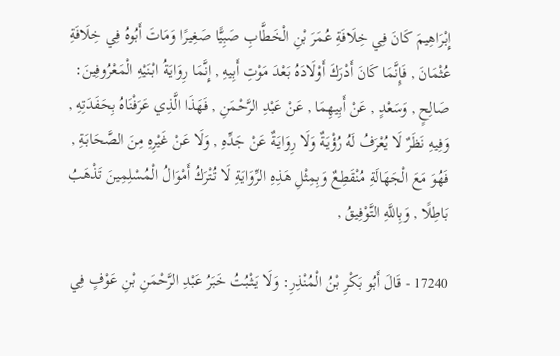إِبْرَاهِيمَ كَانَ فِي خِلَافَةِ عُمَرَ بْنِ الْخَطَّابِ صَبِيًّا صَغِيرًا وَمَاتَ أَبُوهُ فِي خِلَافَةِ عُثْمَانَ , فَإِنَّمَا كَانَ أَدْرَكَ أَوْلَادَهُ بَعْدَ مَوْتِ أَبِيهِ , إِنَّمَا رِوَايَةُ ابْنَيْهِ الْمَعْرُوفِينَ: صَالِحٍ , وَسَعْدٍ , عَنْ أَبِيهِمَا , عَنْ عَبْدِ الرَّحْمَنِ , فَهَذَا الَّذِي عَرَفْنَاهُ بِحَفَدَتِهِ , وَفِيهِ نَظَرٌ لَا يُعْرَفُ لَهُ رُؤْيَةٌ وَلَا رِوَايَةٌ عَنْ جَدِّهِ , وَلَا عَنْ غَيْرِهِ مِنَ الصَّحَابَةِ , فَهُوَ مَعَ الْجَهَالَةِ مُنْقَطِعٌ وَبِمِثْلِ هَذِهِ الرِّوَايَةِ لَا تُتْرَكُ أَمْوَالُ الْمُسْلِمِينَ تَذْهَبُ بَاطِلًا , وَبِاللَّهِ التَّوْفِيقُ ,

17240 - قَالَ أَبُو بَكْرِ بْنُ الْمُنْذِرِ: وَلَا يَثْبُتُ خَبَرُ عَبْدِ الرَّحْمَنِ بْنِ عَوْفٍ فِي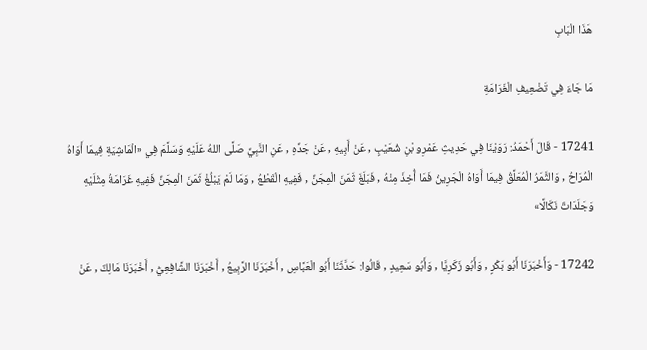هَذَا الْبَابِ

مَا جَاءَ فِي تَضْعِيفِ الْغَرَامَةِ

17241 - قَالَ أَحْمَدُ: رَوَيْنَا فِي حَدِيثِ عَمْرِو بْنِ شُعَيْبٍ , عَنْ أَبِيهِ , عَنْ جَدِّهِ , عَنِ النَّبِيِّ صَلَّى اللهُ عَلَيْهِ وَسَلَّمَ فِي «الْمَاشِيَةِ فِيمَا أَوَاهُ الْمُرَاحُ , وَالثَّمَرُ الْمُعَلَّقُ فِيمَا أَوَاهُ الْجَرِينُ فَمَا أُخِذَ مِنْهُ , فَبَلَغَ ثَمَنَ الْمِجَنِّ , فَفِيهِ الْقَطْعُ , وَمَا لَمْ يَبْلُغْ ثَمَنَ الْمِجَنِّ فَفِيهِ غَرَامَةُ مِثْلَيْهِ وَجَلَدَاتٌ نَكَالًا»

17242 - وَأَخْبَرَنَا أَبُو بَكْرٍ , وَأَبُو زَكَرِيَّا , وَأَبُو سَعِيدٍ , قَالُوا: حَدَّثَنَا أَبُو الْعَبَّاسِ , أَخْبَرَنَا الرَّبِيعُ , أَخْبَرَنَا الشَّافِعِيُّ , أَخْبَرَنَا مَالِكٌ , عَنْ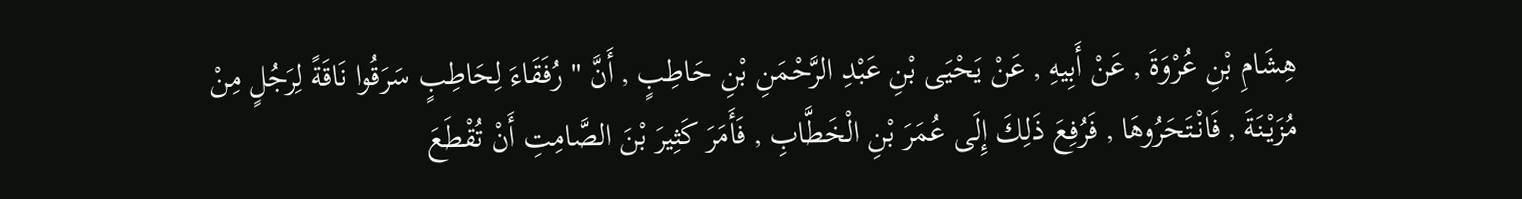هِشَامِ بْنِ عُرْوَةَ , عَنْ أَبِيهِ , عَنْ يَحْيَى بْنِ عَبْدِ الرَّحْمَنِ بْنِ حَاطِبٍ , أَنَّ " رُفَقَاءَ لِحَاطِبٍ سَرَقُوا نَاقَةً لِرَجُلٍ مِنْ مُزَيْنَةَ , فَانْتَحَرُوهَا , فَرُفِعَ ذَلِكَ إِلَى عُمَرَ بْنِ الْخَطَّابِ , فَأَمَرَ كَثِيرَ بْنَ الصَّامِتِ أَنْ تُقْطَعَ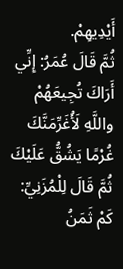أَيْدِيهِمْ.
ثُمَّ قَالَ عُمَرُ: إِنِّي أَرَاكَ تُجِيعَهُمْ واللَّهِ لَأُغَرِّمَنَّكَ غُرْمًا يَشُقُّ عَلَيْكَ ثُمَّ قَالَ لِلْمُزَنِيِّ: كَمْ ثَمَنُ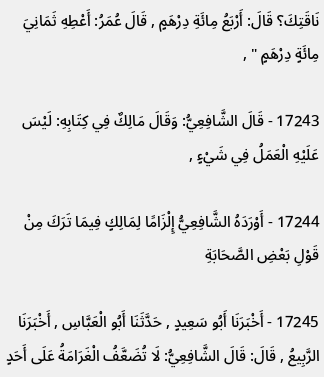نَاقَتِكَ؟ قَالَ: أَرْبَعُ مِائَةِ دِرْهَمٍ , قَالَ عُمَرُ: أَعْطِهِ ثَمَانِيَ مِائَةٍ دِرْهَمٍ " ,

17243 - قَالَ الشَّافِعِيُّ: وَقَالَ مَالِكٌ فِي كِتَابِهِ: لَيْسَ عَلَيْهِ الْعَمَلُ فِي شَيْءٍ ,

17244 - أَوْرَدَهُ الشَّافِعِيُّ إِلْزَامًا لِمَالِكٍ فِيمَا تَرَكَ مِنْ قَوْلِ بَعْضِ الصَّحَابَةِ

17245 - أَخْبَرَنَا أَبُو سَعِيدٍ , حَدَّثَنَا أَبُو الْعَبَّاسِ , أَخْبَرَنَا الرَّبِيعُ , قَالَ: قَالَ الشَّافِعِيُّ: لَا تُضَعَّفُ الْغَرَامَةُ عَلَى أَحَدٍ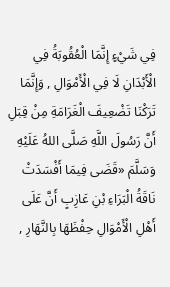فِي شَيْءٍ إِنَّمَا الْعُقُوبَةُ فِي الْأَبْدَانِ لَا فِي الْأَمْوَالِ , وَإِنَّمَا تَرَكْنَا تَضْعِيفَ الْغَرَامَةِ مِنْ قِبَلِ أَنَّ رَسُولَ اللَّهِ صَلَّى اللهُ عَلَيْهِ وَسَلَّمَ «قَضَى فِيمَا أَفْسَدَتْ نَاقَةُ الْبَرَاءِ بْنِ عَازِبٍ أَنَّ عَلَى أَهْلِ الْأَمْوَالِ حِفْظَهَا بِالنَّهَارِ ,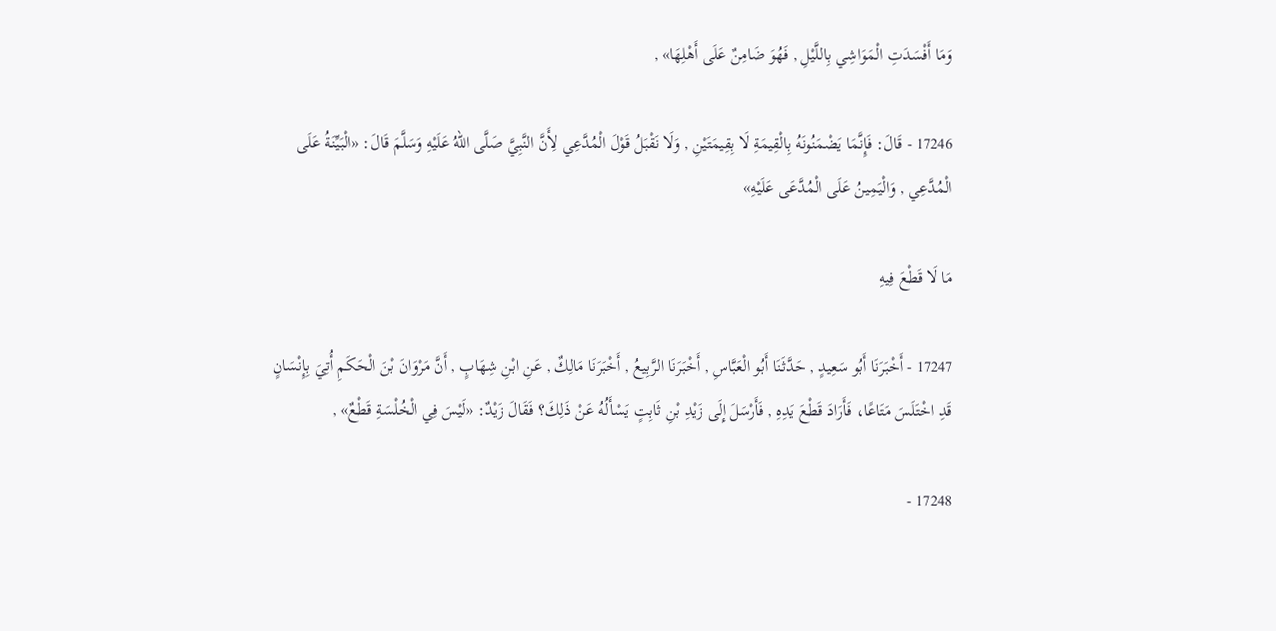وَمَا أَفْسَدَتِ الْمَوَاشِي بِاللَّيْلِ , فَهُوَ ضَامِنٌ عَلَى أَهْلِهَا» ,

17246 - قَالَ: فَإِنَّمَا يَضْمَنُونَهُ بِالْقِيمَةِ لَا بِقِيمَتَيْنِ , وَلَا نَقْبَلُ قَوْلَ الْمُدَّعِي لِأَنَّ النَّبِيَّ صَلَّى اللهُ عَلَيْهِ وَسَلَّمَ قَالَ: «الْبَيِّنَةُ عَلَى الْمُدَّعِي , وَالْيَمِينُ عَلَى الْمُدَّعَى عَلَيْهِ»

مَا لَا قَطْعَ فِيهِ

17247 - أَخْبَرَنَا أَبُو سَعِيدٍ , حَدَّثَنَا أَبُو الْعَبَّاسِ , أَخْبَرَنَا الرَّبِيعُ , أَخْبَرَنَا مَالِكٌ , عَنِ ابْنِ شِهَابٍ , أَنَّ مَرْوَانَ بْنَ الْحَكَمِ أُتِيَ بِإِنْسَانٍ قَدِ اخْتَلَسَ مَتَاعًا، فَأَرَادَ قَطْعَ يَدِهِ , فَأَرْسَلَ إِلَى زَيْدِ بْنِ ثَابِتٍ يَسْأَلُهُ عَنْ ذَلِكَ؟ فَقَالَ زَيْدٌ: «لَيْسَ فِي الْخُلْسَةِ قَطْعٌ» ,

17248 -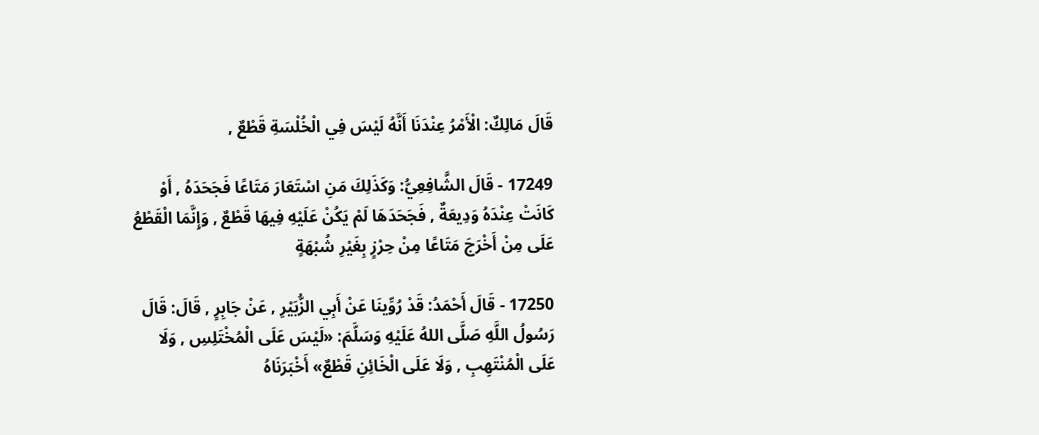قَالَ مَالِكٌ: الْأَمْرُ عِنْدَنَا أَنَّهُ لَيْسَ فِي الْخُلْسَةِ قَطْعٌ ,

17249 - قَالَ الشَّافِعِيُّ: وَكَذَلِكَ مَنِ اسْتَعَارَ مَتَاعًا فَجَحَدَهُ , أَوْ كَانَتْ عِنْدَهُ وَدِيعَةٌ , فَجَحَدَهَا لَمْ يَكُنْ عَلَيْهِ فِيهَا قَطْعٌ , وَإِنَّمَا الْقَطْعُ عَلَى مِنْ أَخْرَجَ مَتَاعًا مِنْ حِرْزٍ بِغَيْرِ شُبْهَةٍ

17250 - قَالَ أَحْمَدُ: قَدْ رُوِّينَا عَنْ أَبِي الزُّبَيْرِ , عَنْ جَابِرٍ , قَالَ: قَالَ رَسُولُ اللَّهِ صَلَّى اللهُ عَلَيْهِ وَسَلَّمَ: «لَيْسَ عَلَى الْمُخْتَلِسِ , وَلَا عَلَى الْمُنْتَهِبِ , وَلَا عَلَى الْخَائِنِ قَطْعٌ» أَخْبَرَنَاهُ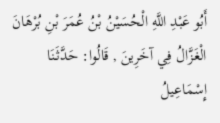أَبُو عَبْدِ اللَّهِ الْحُسَيْنُ بْنُ عُمَرَ بْنِ بُرْهَانَ الْغَزَّالُ فِي آخَرِينَ , قَالُوا: حَدَّثَنَا إِسْمَاعِيلُ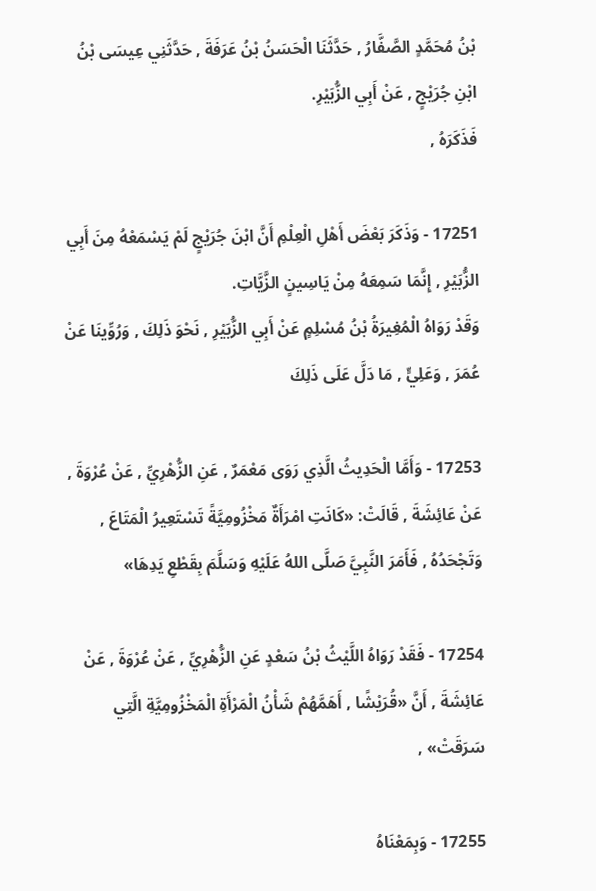بْنُ مُحَمَّدٍ الصَّفَّارُ , حَدَّثَنَا الْحَسَنُ بْنُ عَرَفَةَ , حَدَّثَنِي عِيسَى بْنُ ابْنِ جُرَيْجٍ , عَنْ أَبِي الزُّبَيْرِ.
فَذَكَرَهُ ,

17251 - وَذَكَرَ بَعْضَ أَهْلِ الْعِلْمِ أَنَّ ابْنَ جُرَيْجٍ لَمْ يَسْمَعْهُ مِنَ أَبِي الزُّبَيْرِ , إِنَّمَا سَمِعَهُ مِنْ يَاسِينٍ الزَّيَّاتِ.
وَقَدْ رَوَاهُ الْمُغِيرَةُ بْنُ مُسْلِمٍ عَنْ أَبِي الزُّبَيْرِ , نَحْوَ ذَلِكَ , وَرُوِّينَا عَنْ عُمَرَ , وَعَلِيٍّ , مَا دَلَّ عَلَى ذَلِكَ

17253 - وَأَمَّا الْحَدِيثُ الَّذِي رَوَى مَعْمَرٌ , عَنِ الزُّهْرِيِّ , عَنْ عُرْوَةَ , عَنْ عَائِشَةَ , قَالَتْ: «كَانَتِ امْرَأَةٌ مَخْزُومِيَّةً تَسْتَعِيرُ الْمَتَاعَ , وَتَجْحَدُهُ , فَأَمَرَ النَّبِيَّ صَلَّى اللهُ عَلَيْهِ وَسَلَّمَ بِقَطْعِ يَدِهَا»

17254 - فَقَدْ رَوَاهُ اللَّيْثُ بْنُ سَعْدٍ عَنِ الزُّهْرِيِّ , عَنْ عُرْوَةَ , عَنْ عَائِشَةَ , أَنَّ «قُرَيْشًا , أَهَمَّهُمْ شَأْنُ الْمَرْأَةِ الْمَخْزُومِيَّةِ الَّتِي سَرَقَتْ» ,

17255 - وَبِمَعْنَاهُ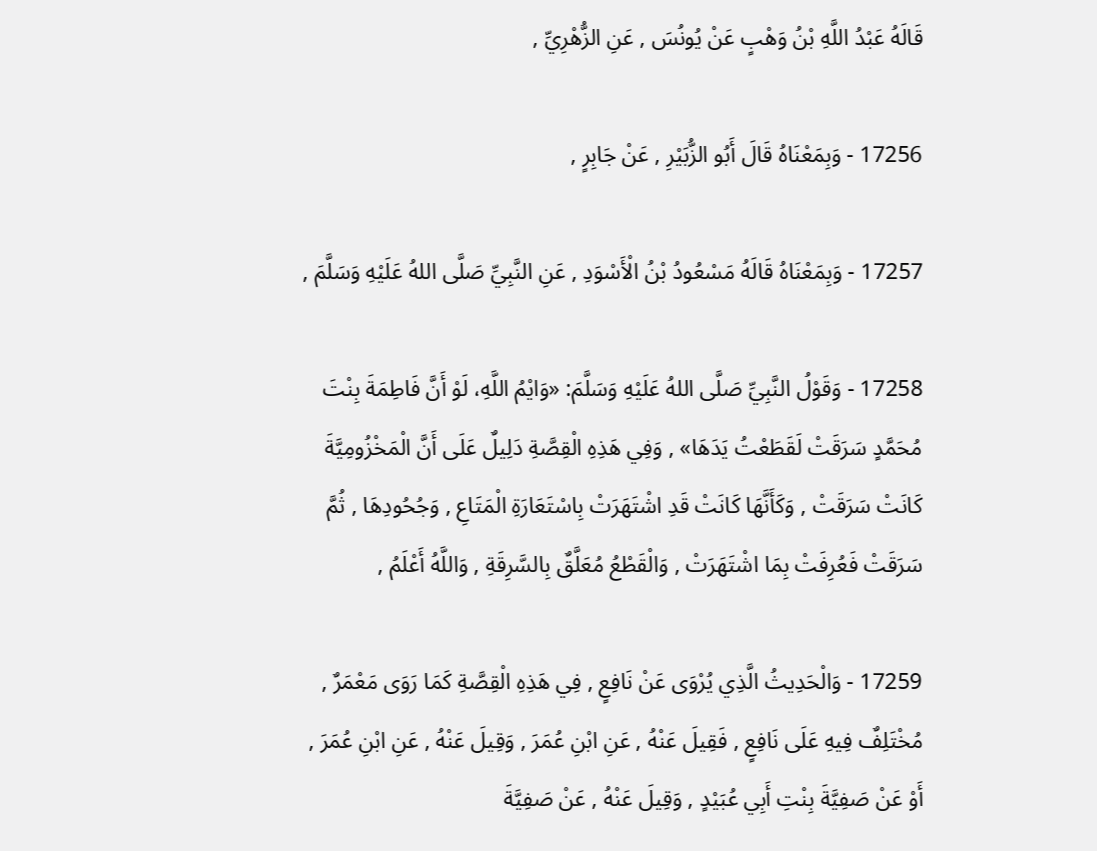قَالَهُ عَبْدُ اللَّهِ بْنُ وَهْبٍ عَنْ يُونُسَ , عَنِ الزُّهْرِيِّ ,

17256 - وَبِمَعْنَاهُ قَالَ أَبُو الزُّبَيْرِ , عَنْ جَابِرٍ ,

17257 - وَبِمَعْنَاهُ قَالَهُ مَسْعُودُ بْنُ الْأَسْوَدِ , عَنِ النَّبِيِّ صَلَّى اللهُ عَلَيْهِ وَسَلَّمَ ,

17258 - وَقَوْلُ النَّبِيِّ صَلَّى اللهُ عَلَيْهِ وَسَلَّمَ: «وَايْمُ اللَّهِ، لَوْ أَنَّ فَاطِمَةَ بِنْتَ مُحَمَّدٍ سَرَقَتْ لَقَطَعْتُ يَدَهَا» , وَفِي هَذِهِ الْقِصَّةِ دَلِيلٌ عَلَى أَنَّ الْمَخْزُومِيَّةَ كَانَتْ سَرَقَتْ , وَكَأَنَّهَا كَانَتْ قَدِ اشْتَهَرَتْ بِاسْتَعَارَةِ الْمَتَاعِ , وَجُحُودِهَا , ثُمَّ سَرَقَتْ فَعُرِفَتْ بِمَا اشْتَهَرَتْ , وَالْقَطْعُ مُعَلَّقٌ بِالسَّرِقَةِ , وَاللَّهُ أَعْلَمُ ,

17259 - وَالْحَدِيثُ الَّذِي يُرْوَى عَنْ نَافِعٍ , فِي هَذِهِ الْقِصَّةِ كَمَا رَوَى مَعْمَرٌ , مُخْتَلِفٌ فِيهِ عَلَى نَافِعٍ , فَقِيلَ عَنْهُ , عَنِ ابْنِ عُمَرَ , وَقِيلَ عَنْهُ , عَنِ ابْنِ عُمَرَ , أَوْ عَنْ صَفِيَّةَ بِنْتِ أَبِي عُبَيْدٍ , وَقِيلَ عَنْهُ , عَنْ صَفِيَّةَ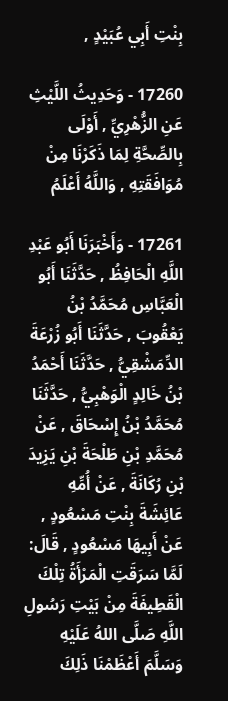بِنْتِ أَبِي عُبَيْدٍ ,

17260 - وَحَدِيثُ اللَّيْثِ عَنِ الزُّهْرِيِّ , أَوْلَى بِالصِّحَّةِ لِمَا ذَكَرْنَا مِنْ مُوَافَقَتِهِ , وَاللَّهُ أَعْلَمُ

17261 - وَأَخْبَرَنَا أَبُو عَبْدِ اللَّهِ الْحَافِظُ , حَدَّثَنَا أَبُو الْعَبَّاسِ مُحَمَّدُ بْنُ يَعْقُوبَ , حَدَّثَنَا أَبُو زُرْعَةَ الدِّمَشْقِيُّ , حَدَّثَنَا أَحْمَدُ بْنُ خَالِدٍ الْوَهْبِيُّ , حَدَّثَنَا مُحَمَّدُ بْنُ إِسْحَاقَ , عَنْ مُحَمَّدِ بْنِ طَلْحَةَ بْنِ يَزِيدَ بْنِ رُكَانَةَ , عَنْ أُمِّهِ عَائِشَةَ بِنْتِ مَسْعُودٍ , عَنْ أَبِيهَا مَسْعُودٍ , قَالَ: لَمَّا سَرَقَتِ الْمَرْأَةُ تِلْكَ الْقَطِيفَةَ مِنْ بَيْتِ رَسُولِ اللَّهِ صَلَّى اللهُ عَلَيْهِ وَسَلَّمَ أَعْظَمْنَا ذَلِكَ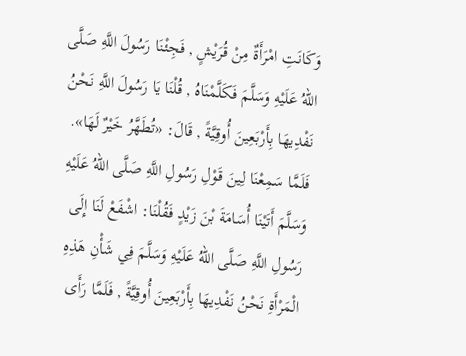وَكَانَتِ امْرَأَةٌ مِنْ قُرَيْشٍ , فَجِئْنَا رَسُولَ اللَّهِ صَلَّى اللهُ عَلَيْهِ وَسَلَّمَ فَكَلَّمْنَاهُ , قُلْنَا يَا رَسُولَ اللَّهِ نَحْنُ نَفْدِيهَا بِأَرْبَعِينَ أُوقِيَّةً , قَالَ: «تُطَهَّرُ خَيْرٌ لَهَا».
فَلَمَّا سَمِعْنَا لِينَ قَوْلِ رَسُولِ اللَّهِ صَلَّى اللهُ عَلَيْهِ وَسَلَّمَ أَتَيْنَا أُسَامَةَ بْنَ زَيْدٍ فَقُلْنَا: اشْفَعْ لَنَا إِلَى رَسُولِ اللَّهِ صَلَّى اللهُ عَلَيْهِ وَسَلَّمَ فِي شَأْنِ هَذِهِ الْمَرْأَةِ نَحْنُ نَفْدِيهَا بِأَرْبَعِينَ أُوقِيَّةً , فَلَمَّا رَأَى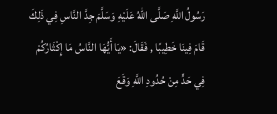رَسُولُ اللَّهِ صَلَّى اللهُ عَلَيْهِ وَسَلَّمَ جِدَّ النَّاسِ فِي ذَلِكَ قَامَ فِينَا خَطِيبًا , فَقَالَ: «يَا أَيُّهَا النَّاسُ مَا إِكْثَارُكُمْ فِي حَدٍّ مِنْ حُدُودِ اللَّهِ وَقَعَ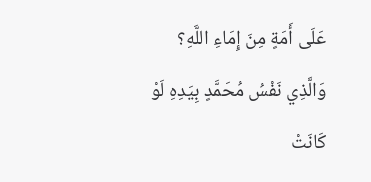عَلَى أَمَةٍ مِنَ إِمَاءِ اللَّهِ؟ وَالَّذِي نَفْسُ مُحَمَّدٍ بِيَدِهِ لَوْ كَانَتْ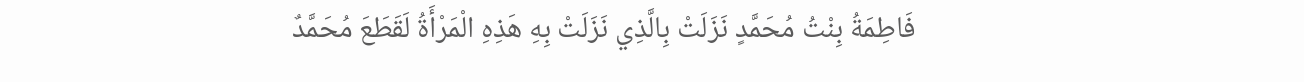فَاطِمَةُ بِنْتُ مُحَمَّدٍ نَزَلَتْ بِالَّذِي نَزَلَتْ بِهِ هَذِهِ الْمَرْأَةُ لَقَطَعَ مُحَمَّدٌ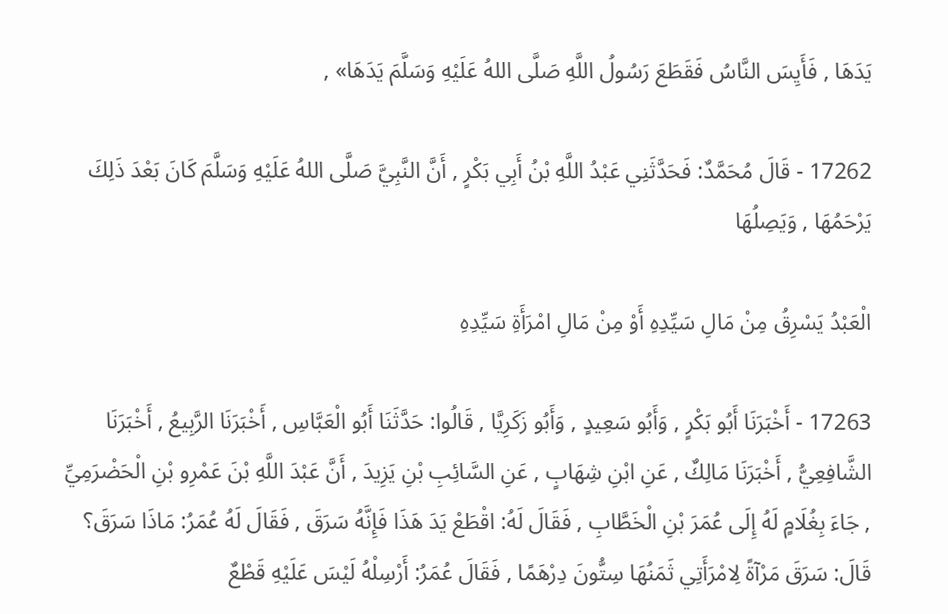يَدَهَا , فَأَيِسَ النَّاسُ فَقَطَعَ رَسُولُ اللَّهِ صَلَّى اللهُ عَلَيْهِ وَسَلَّمَ يَدَهَا» ,

17262 - قَالَ مُحَمَّدٌ: فَحَدَّثَنِي عَبْدُ اللَّهِ بْنُ أَبِي بَكْرٍ , أَنَّ النَّبِيَّ صَلَّى اللهُ عَلَيْهِ وَسَلَّمَ كَانَ بَعْدَ ذَلِكَ يَرْحَمُهَا , وَيَصِلُهَا

الْعَبْدُ يَسْرِقُ مِنْ مَالِ سَيِّدِهِ أَوْ مِنْ مَالِ امْرَأَةِ سَيِّدِهِ

17263 - أَخْبَرَنَا أَبُو بَكْرٍ , وَأَبُو سَعِيدٍ , وَأَبُو زَكَرِيَّا , قَالُوا: حَدَّثَنَا أَبُو الْعَبَّاسِ , أَخْبَرَنَا الرَّبِيعُ , أَخْبَرَنَا الشَّافِعِيُّ , أَخْبَرَنَا مَالِكٌ , عَنِ ابْنِ شِهَابٍ , عَنِ السَّائِبِ بْنِ يَزِيدَ , أَنَّ عَبْدَ اللَّهِ بْنَ عَمْرِو بْنِ الْحَضْرَمِيِّ , جَاءَ بِغُلَامٍ لَهُ إِلَى عُمَرَ بْنِ الْخَطَّابِ , فَقَالَ لَهُ: اقْطَعْ يَدَ هَذَا فَإِنَّهُ سَرَقَ , فَقَالَ لَهُ عُمَرُ: مَاذَا سَرَقَ؟ قَالَ: سَرَقَ مَرْآةً لِامْرَأَتِي ثَمَنُهَا سِتُّونَ دِرْهَمًا , فَقَالَ عُمَرُ: أَرْسِلْهُ لَيْسَ عَلَيْهِ قَطْعٌ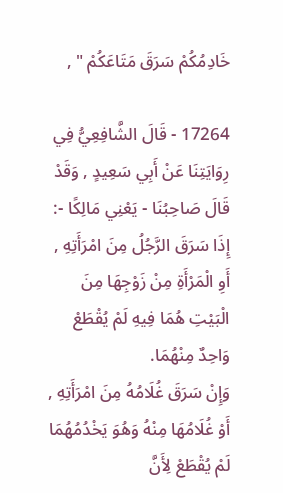خَادِمُكُمْ سَرَقَ مَتَاعَكُمْ " ,

17264 - قَالَ الشَّافِعِيُّ فِي رِوَايَتِنَا عَنْ أَبِي سَعِيدٍ , وَقَدْ قَالَ صَاحِبُنَا - يَعْنِي مَالِكًا -: إِذَا سَرَقَ الرَّجُلُ مِنَ امْرَأَتِهِ , أَوِ الْمَرْأَةِ مِنْ زَوْجِهَا مِنَ الْبَيْتِ هُمَا فِيهِ لَمْ يُقْطَعْ وَاحِدٌ مِنْهُمَا.
وَإِنْ سَرَقَ غُلَامُهُ مِنَ امْرَأَتِهِ , أَوْ غُلَامُهَا مِنْهُ وَهُوَ يَخْدُمُهُمَا لَمْ يُقْطَعْ لِأَنَّ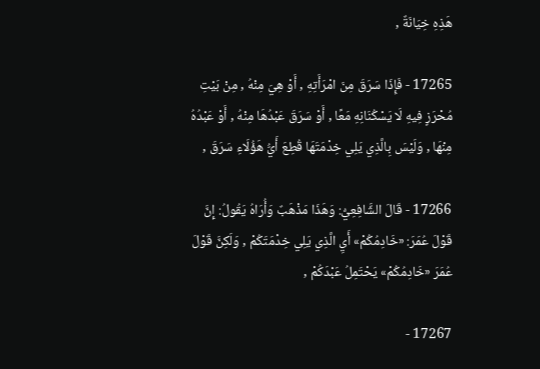هَذِهِ خِيَانَةٌ ,

17265 - فَإِذَا سَرَقَ مِنَ امْرَأَتِهِ , أَوْ هِيَ مِنْهُ , مِنْ بَيْتِ مُحْرَزٍ فِيهِ لَا يَسْكُنَانِهِ مَعًا , أَوْ سَرَقَ عَبْدُهَا مِنْهُ , أَوْ عَبْدُهُ مِنْهَا , وَلَيْسَ بِالَّذِي يَلِي خِدْمَتَهَا قُطِعَ أَيُّ هَؤُلَاءِ سَرَقَ ,

17266 - قَالَ الشَّافِعِيُّ: وَهَذَا مَذْهَبٌ وَأُرَاهُ يَقُولُ: إِنَّ قَوْلَ عُمَرَ: «خَادِمُكُمْ» أَيِ الَّذِي يَلِي خِدْمَتَكُمْ , وَلَكِنَّ قَوْلَ عُمَرَ «خَادِمُكُمْ» يَحْتَمِلُ عَبْدَكُمْ ,

17267 -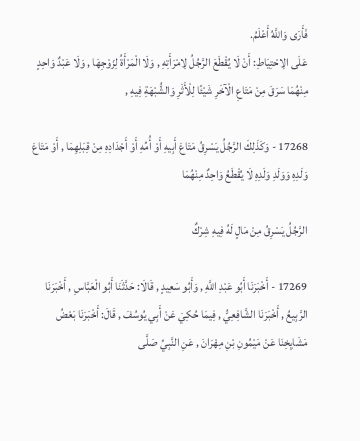فَأَرَى وَاللَّهُ أَعْلَمُ.
عَلَى الِاحْتِيَاطِ: أَنْ لَا يُقْطَعَ الرَّجُلُ لِامْرَأَتِهِ , وَلَا الْمَرْأَةُ لِزَوْجِهَا , وَلَا عَبْدٌ وَاحِدٍ مِنْهُمَا سَرَقَ مِنْ مَتَاعِ الْآخَرِ شَيْئًا لِلْأَثَرِ وَالشُّبْهَةِ فِيهِ ,

17268 - وَكَذَلِكَ الرَّجُلُ يَسْرِقُ مَتَاعَ أَبِيهِ أَوْ أُمِّهِ أَوْ أَجْدَادِهِ مِنْ قِبَلِهِمَا , أَوْ مَتَاعَ وَلَدِهِ وَوَلَدِ وَلَدِهِ لَا يُقْطَعُ وَاحِدٌ مِنْهُمَا

الرَّجُلُ يَسْرِقُ مِنْ مَالٍ لَهُ فِيهِ شِرْكٌ

17269 - أَخْبَرَنَا أَبُو عَبْدِ اللَّهِ , وَأَبُو سَعِيدٍ , قَالَا: حَدَّثَنَا أَبُو الْعَبَّاسِ , أَخْبَرَنَا الرَّبِيعُ , أَخْبَرَنَا الشَّافِعِيُّ , فِيمَا حُكِيَ عَنْ أَبِي يُوسُفَ , قَالَ: أَخْبَرَنَا بَعْضُ مَشَايِخِنَا عَنْ مَيْمُونِ بْنِ مِهْرَانَ , عَنِ النَّبِيِّ صَلَّى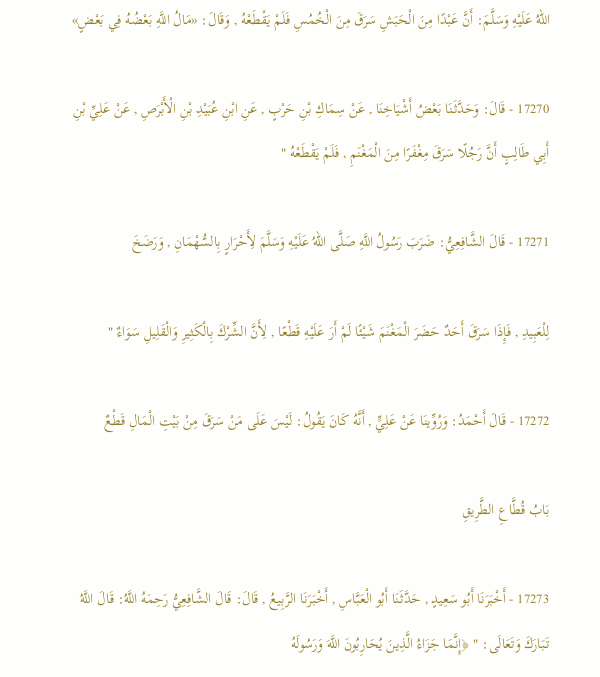اللهُ عَلَيْهِ وَسَلَّمَ: أَنَّ عَبْدًا مِنَ الْحَبَشِ سَرَقَ مِنَ الْخُمُسِ فَلَمْ يَقْطَعْهُ , وَقَالَ: «مَالُ اللَّهِ بَعْضُهُ فِي بَعْضٍ»

17270 - قَالَ: وَحَدَّثَنَا بَعْضُ أَشْيَاخِنَا , عَنْ سِمَاكِ بْنِ حَرْبٍ , عَنِ ابْنِ عُبَيْدِ بْنِ الْأَبْرَصِ , عَنْ عَلِيِّ بْنِ أَبِي طَالِبٍ أَنَّ رَجُلًا سَرَقَ مِغْفَرًا مِنَ الْمَغْنَمِ , فَلَمْ يَقْطَعْهُ "

17271 - قَالَ الشَّافِعِيُّ: ضَرَبَ رَسُولُ اللَّهِ صَلَّى اللهُ عَلَيْهِ وَسَلَّمَ لِأَحْرَارٍ بِالسُّهْمَانِ , وَرَضَخَ

لِلْعَبِيدِ , فَإِذَا سَرَقَ أَحَدٌ حَضَرَ الْمَغْنَمَ شَيْئًا لَمْ أَرَ عَلَيْهِ قَطْعًا , لِأَنَّ الشِّرْكَ بِالْكَثِيرِ وَالْقَلِيلِ سَوَاءٌ "

17272 - قَالَ أَحْمَدُ: وَرُوِّينَا عَنْ عَلِيٍّ , أَنَّهُ كَانَ يَقُولُ: لَيْسَ عَلَى مَنْ سَرَقَ مِنْ بَيْتِ الْمَالِ قَطْعٌ

بَابُ قُطَّاعِ الطَّرِيقِ

17273 - أَخْبَرَنَا أَبُو سَعِيدٍ , حَدَّثَنَا أَبُو الْعَبَّاسِ , أَخْبَرَنَا الرَّبِيعُ , قَالَ: قَالَ الشَّافِعِيُّ رَحِمَهُ اللَّهُ: قَالَ اللَّهُ تَبَارَكَ وَتَعَالَى: " ﴿إِنَّمَا جَزَاءُ الَّذِينَ يُحَارِبُونَ اللَّهَ وَرَسُولَهُ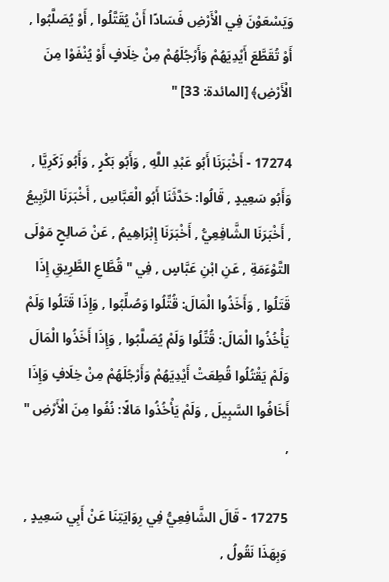وَيَسْعَوْنَ فِي الْأَرْضِ فَسَادًا أَنْ يُقَتَّلُوا , أَوْ يُصَلَّبُوا , أَوْ تُقَطَّعَ أَيْدِيَهُمْ وَأَرْجُلَهُمْ مِنْ خِلَافٍ أَوْ يُنْفَوْا مِنَ الْأَرْضِ﴾ [المائدة: 33] "

17274 - أَخْبَرَنَا أَبُو عَبْدِ اللَّهِ , وَأَبُو بَكْرٍ , وَأَبُو زَكَرِيَّا , وَأَبُو سَعِيدٍ , قَالُوا: حَدَّثَنَا أَبُو الْعَبَّاسِ , أَخْبَرَنَا الرَّبِيعُ , أَخْبَرَنَا الشَّافِعِيُّ , أَخْبَرَنَا إِبْرَاهِيمُ , عَنْ صَالِحٍ مَوْلَى التَّوْءَمَةِ , عَنِ ابْنِ عَبَّاسٍ , فِي " قُطَّاعِ الطَّرِيقِ إِذَا قَتَلُوا , وَأَخَذُوا الْمَالَ: قُتِّلُوا وَصُلِّبُوا , وَإِذَا قَتَلُوا وَلَمْ يَأْخُذُوا الْمَالَ: قُتِّلُوا وَلَمْ يُصَلَّبُوا , وَإِذَا أَخَذُوا الْمَالَ وَلَمْ يَقْتُلُوا قُطِعَتْ أَيْدِيَهُمْ وَأَرْجُلَهُمْ مِنْ خِلَافٍ وَإِذَا أَخَافُوا السَّبِيلَ , وَلَمْ يَأْخُذُوا مَالًا: نُفُوا مِنَ الْأَرْضِ " ,

17275 - قَالَ الشَّافِعِيُّ فِي رِوَايَتِنَا عَنْ أَبِي سَعِيدٍ , وَبِهَذَا نَقُولُ ,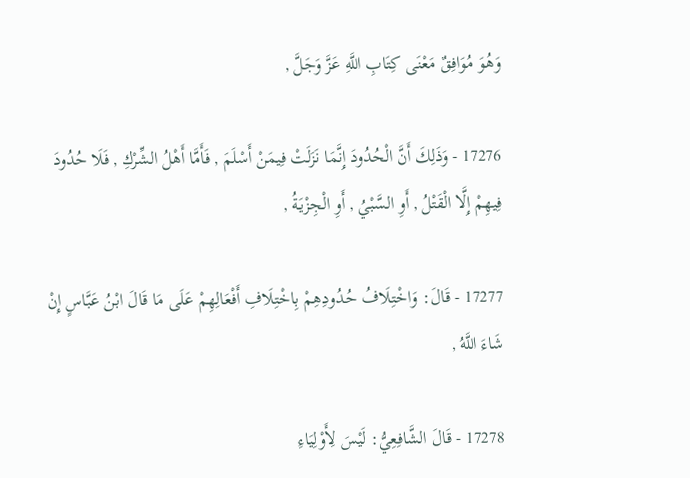وَهُوَ مُوَافِقٌ مَعْنَى كِتَابِ اللَّهِ عَزَّ وَجَلَّ ,

17276 - وَذَلِكَ أَنَّ الْحُدُودَ إِنَّمَا نَزَلَتْ فِيمَنْ أَسْلَمَ , فَأَمَّا أَهْلُ الشِّرْكِ , فَلَا حُدُودَ فِيهِمْ إِلَّا الْقَتْلُ , أَوِ السَّبْيُ , أَوِ الْجِزْيَةُ ,

17277 - قَالَ: وَاخْتِلَافُ حُدُودِهِمْ بِاخْتِلَافِ أَفْعَالِهِمْ عَلَى مَا قَالَ ابْنُ عَبَّاسٍ إِنْ شَاءَ اللَّهُ ,

17278 - قَالَ الشَّافِعِيُّ: لَيْسَ لِأَوْلِيَاءِ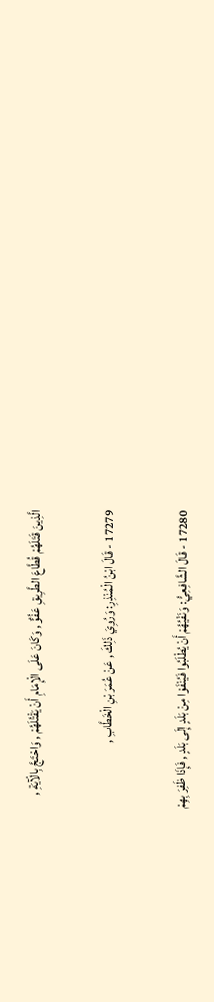الَّذِينَ قَتَلَهُمْ قُطَّاعَ الطَّرِيقِ عَفُوٌّ , وَكَانَ عَلَى الْإِمَامِ أَنْ يَقْتُلَهُمْ , وَاحْتَجَّ بِالْآيَةِ ,

17279 - قَالَ ابْنُ الْمُنْذِرِ: وَرُوِيَ ذَلِكَ , عَنْ عُمَرَ بْنِ الْخَطَّابِ ,

17280 - قَالَ الشَّافِعِيُّ: وَنَفْيُهُمْ أَنْ يُطْلَبُوا فَيُنْفَوْا مِنْ بَلَدٍ إِلَى بَلَدٍ , فَإِذَا ظَفِرَ بِهِمْ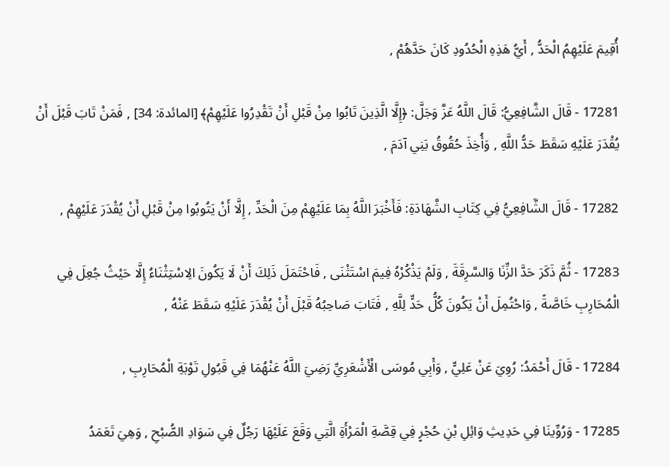أُقِيمَ عَلَيْهِمُ الْحَدُّ , أَيُّ هَذِهِ الْحُدُودِ كَانَ حَدَّهُمْ ,

17281 - قَالَ الشَّافِعِيُّ: قَالَ اللَّهُ عَزَّ وَجَلَّ: ﴿إِلَّا الَّذِينَ تَابُوا مِنْ قَبْلِ أَنْ تَقْدِرُوا عَلَيْهِمْ﴾ [المائدة: 34] , فَمَنْ تَابَ قَبْلَ أَنْ يُقْدَرَ عَلَيْهِ سَقَطَ حَدُّ اللَّهِ , وَأُخِذَ حُقُوقُ بَنِي آدَمَ ,

17282 - قَالَ الشَّافِعِيُّ فِي كِتَابِ الشَّهَادَةِ: فَأَخْبَرَ اللَّهُ بِمَا عَلَيْهِمْ مِنَ الْحَدِّ , إِلَّا أَنْ يَتُوبُوا مِنْ قَبْلِ أَنْ يُقْدَرَ عَلَيْهِمْ ,

17283 - ثُمَّ ذَكَرَ حَدَّ الزِّنَا وَالسَّرِقَةَ , وَلَمْ يَذْكُرْهُ فِيمَ اسْتَثْنَى , فَاحْتَمَلَ ذَلِكَ أَنْ لَا يَكُونَ الِاسْتِثْنَاءُ إِلَّا حَيْثُ جُعِلَ فِي الْمُحَارِبِ خَاصَّةً , وَاحْتُمِلَ أَنْ يَكُونَ كُلُّ حَدٍّ لِلَّهِ , فَتَابَ صَاحِبُهُ قَبْلَ أَنْ يُقْدَرَ عَلَيْهِ سَقَطَ عَنْهُ ,

17284 - قَالَ أَحْمَدُ: رُوِيَ عَنْ عَلِيٍّ , وَأَبِي مُوسَى الْأَشْعَرِيِّ رَضِيَ اللَّهُ عَنْهُمَا فِي قَبُولِ تَوْبَةِ الْمُحَارِبِ ,

17285 - وَرُوِّينَا فِي حَدِيثِ وَائِلِ بْنِ حُجْرٍ فِي قِصَّةِ الْمَرْأَةِ الَّتِي وَقَعَ عَلَيْهَا رَجُلٌ فِي سَوَادِ الصُّبْحِ , وَهِيَ تَعَمَدُ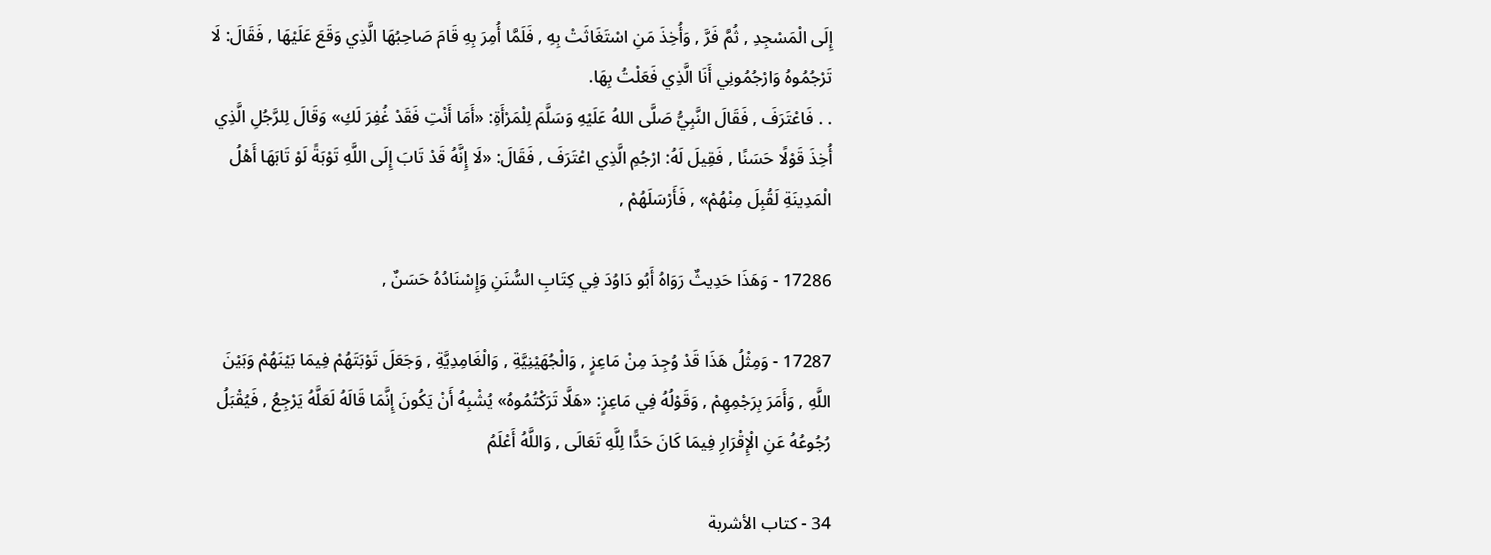إِلَى الْمَسْجِدِ , ثُمَّ فَرَّ , وَأُخِذَ مَنِ اسْتَغَاثَتْ بِهِ , فَلَمَّا أُمِرَ بِهِ قَامَ صَاحِبُهَا الَّذِي وَقَعَ عَلَيْهَا , فَقَالَ: لَا تَرْجُمُوهُ وَارْجُمُونِي أَنَا الَّذِي فَعَلْتُ بِهَا.
. . فَاعْتَرَفَ , فَقَالَ النَّبِيُّ صَلَّى اللهُ عَلَيْهِ وَسَلَّمَ لِلْمَرْأَةِ: «أَمَا أَنْتِ فَقَدْ غُفِرَ لَكِ» وَقَالَ لِلرَّجُلِ الَّذِي أُخِذَ قَوْلًا حَسَنًا , فَقِيلَ لَهُ: ارْجُمِ الَّذِي اعْتَرَفَ , فَقَالَ: «لَا إِنَّهُ قَدْ تَابَ إِلَى اللَّهِ تَوْبَةً لَوْ تَابَهَا أَهْلُ الْمَدِينَةِ لَقُبِلَ مِنْهُمْ» , فَأَرْسَلَهُمْ ,

17286 - وَهَذَا حَدِيثٌ رَوَاهُ أَبُو دَاوُدَ فِي كِتَابِ السُّنَنِ وَإِسْنَادُهُ حَسَنٌ ,

17287 - وَمِثْلُ هَذَا قَدْ وُجِدَ مِنْ مَاعِزٍ , وَالْجُهَيْنِيَّةِ , وَالْغَامِدِيَّةِ , وَجَعَلَ تَوْبَتَهُمْ فِيمَا بَيْنَهُمْ وَبَيْنَ اللَّهِ , وَأَمَرَ بِرَجْمِهِمْ , وَقَوْلُهُ فِي مَاعِزٍ: «هَلَّا تَرَكْتُمُوهُ» يُشْبِهُ أَنْ يَكُونَ إِنَّمَا قَالَهُ لَعَلَّهُ يَرْجِعُ , فَيُقْبَلُ رُجُوعُهُ عَنِ الْإِقْرَارِ فِيمَا كَانَ حَدًّا لِلَّهِ تَعَالَى , وَاللَّهُ أَعْلَمُ

34 - كتاب الأشربة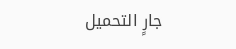جارٍ التحميل